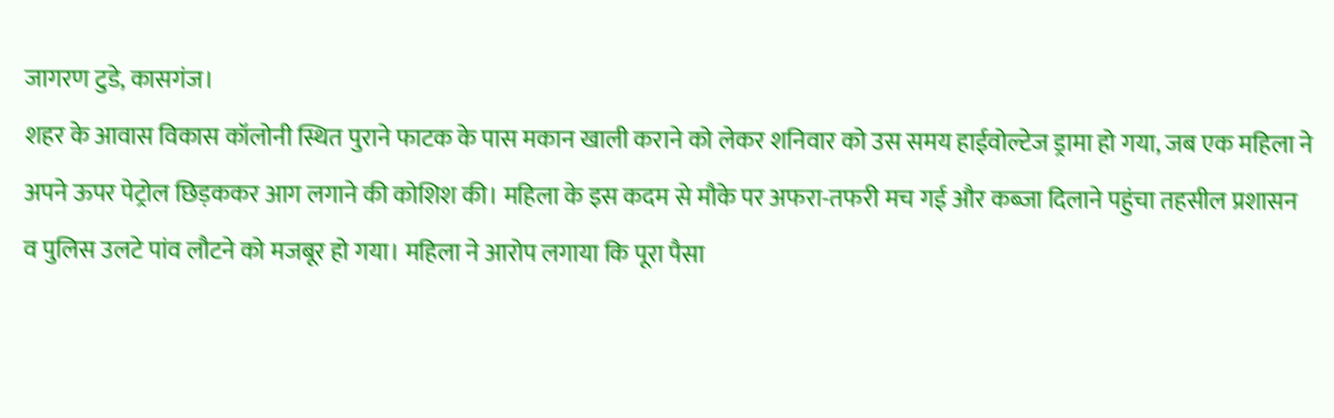जागरण टुडे, कासगंज।
शहर के आवास विकास कॉलोनी स्थित पुराने फाटक के पास मकान खाली कराने को लेकर शनिवार को उस समय हाईवोल्टेज ड्रामा हो गया, जब एक महिला ने अपने ऊपर पेट्रोल छिड़ककर आग लगाने की कोशिश की। महिला के इस कदम से मौके पर अफरा-तफरी मच गई और कब्जा दिलाने पहुंचा तहसील प्रशासन व पुलिस उलटे पांव लौटने को मजबूर हो गया। महिला ने आरोप लगाया कि पूरा पैसा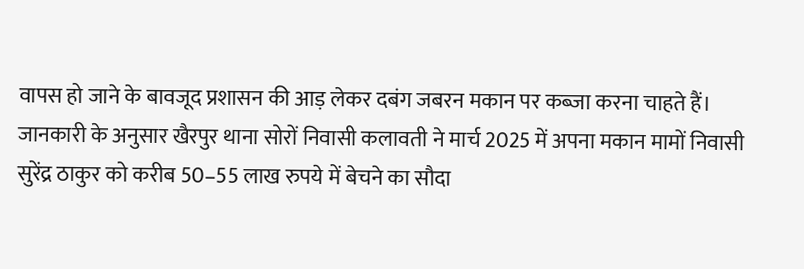वापस हो जाने के बावजूद प्रशासन की आड़ लेकर दबंग जबरन मकान पर कब्जा करना चाहते हैं।
जानकारी के अनुसार खैरपुर थाना सोरों निवासी कलावती ने मार्च 2025 में अपना मकान मामों निवासी सुरेंद्र ठाकुर को करीब 50–55 लाख रुपये में बेचने का सौदा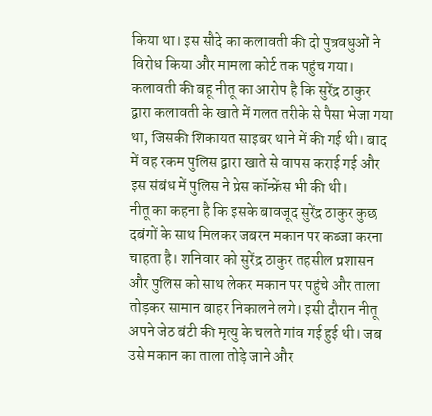किया था। इस सौदे का कलावती की दो पुत्रवधुओं ने विरोध किया और मामला कोर्ट तक पहुंच गया। कलावती की बहू नीतू का आरोप है कि सुरेंद्र ठाकुर द्वारा कलावती के खाते में गलत तरीके से पैसा भेजा गया था, जिसकी शिकायत साइबर थाने में की गई थी। बाद में वह रकम पुलिस द्वारा खाते से वापस कराई गई और इस संबंध में पुलिस ने प्रेस कॉन्फ्रेंस भी की थी।
नीतू का कहना है कि इसके बावजूद सुरेंद्र ठाकुर कुछ दबंगों के साथ मिलकर जबरन मकान पर कब्जा करना चाहता है। शनिवार को सुरेंद्र ठाकुर तहसील प्रशासन और पुलिस को साथ लेकर मकान पर पहुंचे और ताला तोड़कर सामान बाहर निकालने लगे। इसी दौरान नीतू अपने जेठ बंटी की मृत्यु के चलते गांव गई हुई थी। जब उसे मकान का ताला तोड़े जाने और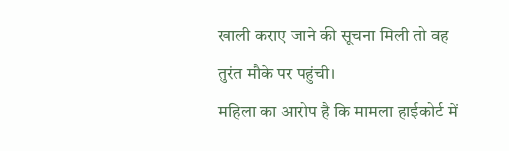खाली कराए जाने की सूचना मिली तो वह तुरंत मौके पर पहुंची।
महिला का आरोप है कि मामला हाईकोर्ट में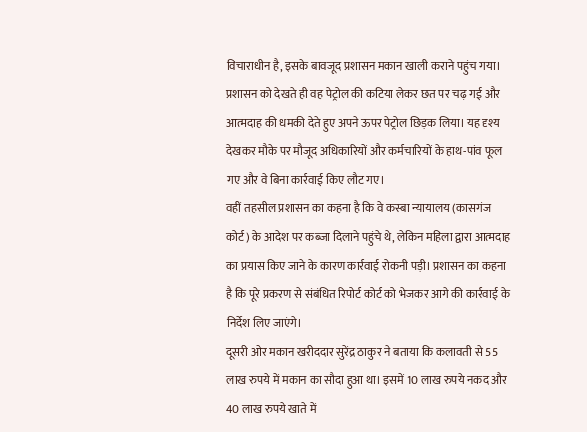विचाराधीन है, इसके बावजूद प्रशासन मकान खाली कराने पहुंच गया। प्रशासन को देखते ही वह पेट्रोल की कटिया लेकर छत पर चढ़ गई और आत्मदाह की धमकी देते हुए अपने ऊपर पेट्रोल छिड़क लिया। यह दृश्य देखकर मौके पर मौजूद अधिकारियों और कर्मचारियों के हाथ-पांव फूल गए और वे बिना कार्रवाई किए लौट गए।
वहीं तहसील प्रशासन का कहना है कि वे कस्बा न्यायालय (कासगंज कोर्ट) के आदेश पर कब्जा दिलाने पहुंचे थे, लेकिन महिला द्वारा आत्मदाह का प्रयास किए जाने के कारण कार्रवाई रोकनी पड़ी। प्रशासन का कहना है कि पूरे प्रकरण से संबंधित रिपोर्ट कोर्ट को भेजकर आगे की कार्रवाई के निर्देश लिए जाएंगे।
दूसरी ओर मकान खरीददार सुरेंद्र ठाकुर ने बताया कि कलावती से 55 लाख रुपये में मकान का सौदा हुआ था। इसमें 10 लाख रुपये नकद और 40 लाख रुपये खाते में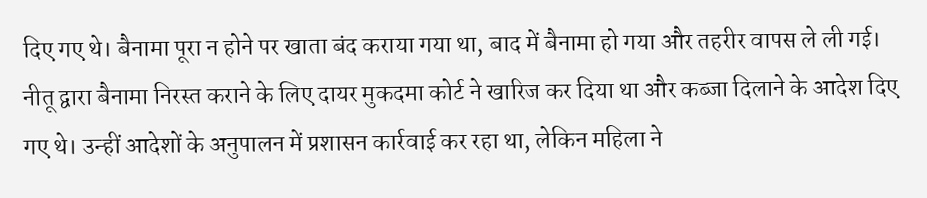दिए गए थे। बैनामा पूरा न होने पर खाता बंद कराया गया था, बाद में बैनामा हो गया और तहरीर वापस ले ली गई। नीतू द्वारा बैनामा निरस्त कराने के लिए दायर मुकदमा कोर्ट ने खारिज कर दिया था और कब्जा दिलाने के आदेश दिए गए थे। उन्हीं आदेशों के अनुपालन में प्रशासन कार्रवाई कर रहा था, लेकिन महिला ने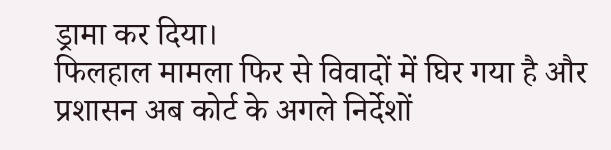ड्रामा कर दिया।
फिलहाल मामला फिर से विवादों में घिर गया है और प्रशासन अब कोर्ट के अगले निर्देशों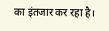का इंतजार कर रहा है।